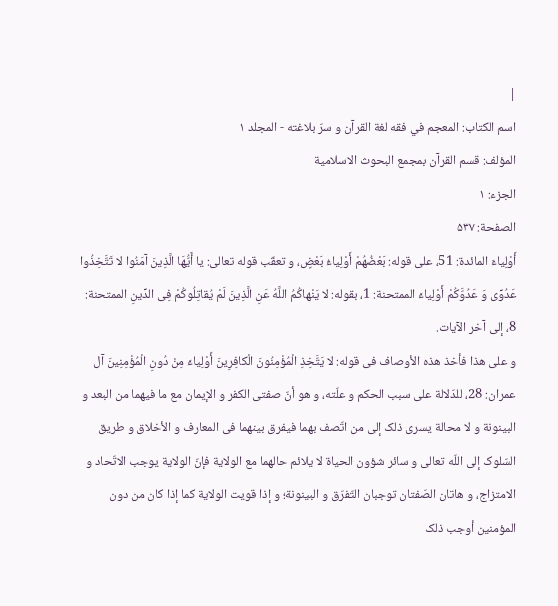|
اسم الکتاب: المعجم في فقه لغة القرآن و سرّ بلاغته - المجلد ۱
المؤلف: قسم القرآن بمجمع البحوث الاسلامیة
الجزء: ۱
الصفحة: ۵٣۷
أَوْلِیاءَ المائدة: 51، على قوله: بَعْضُهُمْ أَوْلِیاءُ بَعْضٍ، و تعقّب قوله تعالى: یا أَیُّهَا الَّذِینَ آمَنُوا لا تَتَّخِذُوا عَدُوِّی وَ عَدُوَّکُمْ أَوْلِیاءَ الممتحنة: 1، بقوله: لا یَنْهاکُمُ اللَّهُ عَنِ الَّذِینَ لَمْ یُقاتِلُوکُمْ فِی الدِّینِ الممتحنة: 8، إلى آخر الآیات.
و على هذا فأخذ هذه الأوصاف فی قوله: لا یَتَّخِذِ الْمُؤْمِنُونَ الْکافِرِینَ أَوْلِیاءَ مِنْ دُونِ الْمُؤْمِنِینَ آل عمران: 28، للدّلالة على سبب الحکم و علّته، و هو أنّ صفتی الکفر و الإیمان مع ما فیهما من البعد و البینونة و لا محالة یسری ذلک إلى من اتّصف بهما فیفرق بینهما فی المعارف و الأخلاق و طریق السّلوک إلى اللّه تعالى و سائر شؤون الحیاة لا یلائم حالهما مع الولایة فإنّ الولایة یوجب الاتّحاد و الامتزاج، و هاتان الصّفتان توجبان التّفرّق و البینونة؛ و إذا قویت الولایة کما إذا کان من دون المؤمنین أوجب ذلک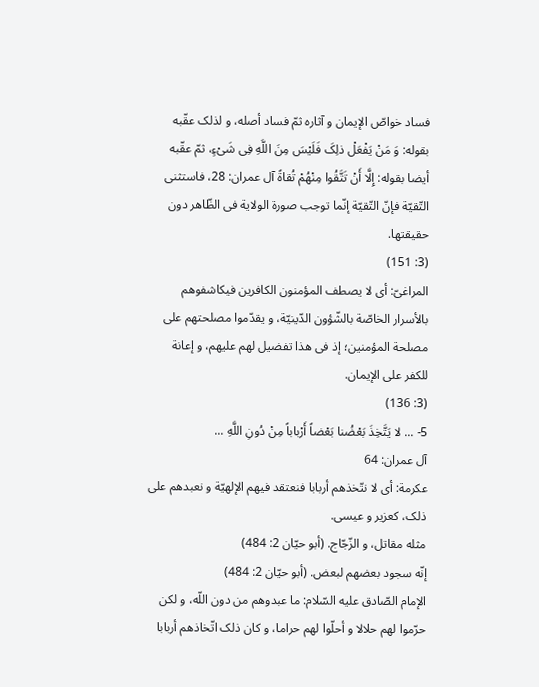فساد خواصّ الإیمان و آثاره ثمّ فساد أصله، و لذلک عقّبه بقوله: وَ مَنْ یَفْعَلْ ذلِکَ فَلَیْسَ مِنَ اللَّهِ فِی شَیْءٍ، ثمّ عقّبه أیضا بقوله: إِلَّا أَنْ تَتَّقُوا مِنْهُمْ تُقاةً آل عمران: 28، فاستثنى التّقیّة فإنّ التّقیّة إنّما توجب صورة الولایة فی الظّاهر دون حقیقتها.
(3: 151)
المراغیّ: أی لا یصطف المؤمنون الکافرین فیکاشفوهم بالأسرار الخاصّة بالشّؤون الدّینیّة، و یقدّموا مصلحتهم على مصلحة المؤمنین؛ إذ فی هذا تفضیل لهم علیهم، و إعانة للکفر على الإیمان.
(3: 136)
5- ... لا یَتَّخِذَ بَعْضُنا بَعْضاً أَرْباباً مِنْ دُونِ اللَّهِ ...
آل عمران: 64
عکرمة: أی لا نتّخذهم أربابا فنعتقد فیهم الإلهیّة و نعبدهم على ذلک، کعزیر و عیسى.
مثله مقاتل، و الزّجّاج. (أبو حیّان 2: 484)
إنّه سجود بعضهم لبعض. (أبو حیّان 2: 484)
الإمام الصّادق علیه السّلام: ما عبدوهم من دون اللّه، و لکن حرّموا لهم حلالا و أحلّوا لهم حراما، و کان ذلک اتّخاذهم أربابا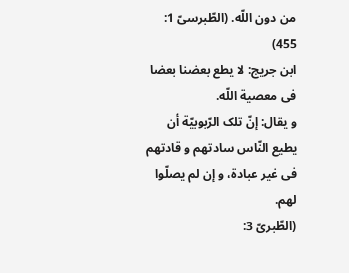من دون اللّه. (الطّبرسیّ 1: 455)
ابن جریج: لا یطع بعضنا بعضا فی معصیة اللّه.
و یقال: إنّ تلک الرّبوبیّة أن یطیع النّاس سادتهم و قادتهم فی غیر عبادة، و إن لم یصلّوا لهم.
(الطّبریّ 3: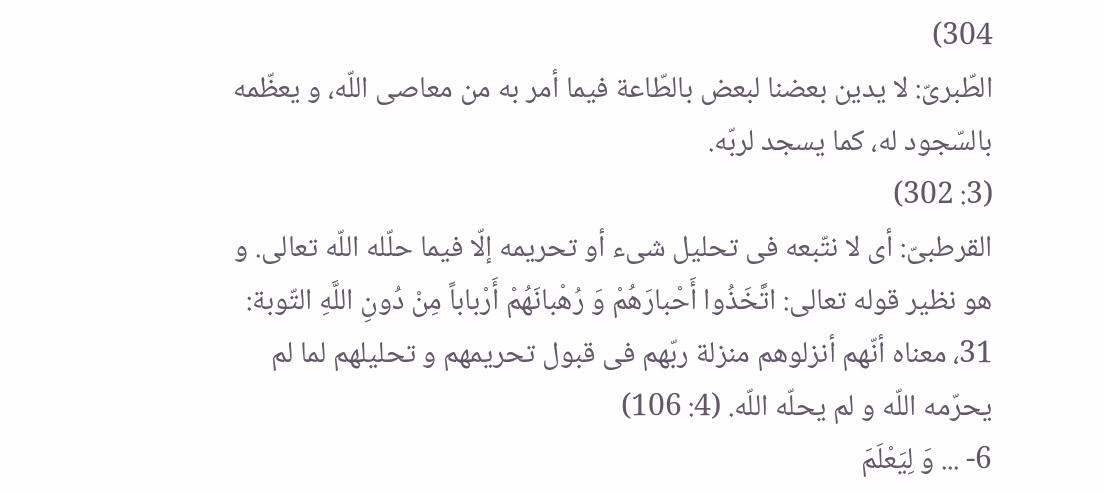304)
الطّبریّ: لا یدین بعضنا لبعض بالطّاعة فیما أمر به من معاصی اللّه، و یعظّمه بالسّجود له، کما یسجد لربّه.
(3: 302)
القرطبیّ: أی لا نتّبعه فی تحلیل شیء أو تحریمه إلّا فیما حلّله اللّه تعالى. و هو نظیر قوله تعالى: اتَّخَذُوا أَحْبارَهُمْ وَ رُهْبانَهُمْ أَرْباباً مِنْ دُونِ اللَّهِ التّوبة: 31، معناه أنّهم أنزلوهم منزلة ربّهم فی قبول تحریمهم و تحلیلهم لما لم یحرّمه اللّه و لم یحلّه اللّه. (4: 106)
6- ... وَ لِیَعْلَمَ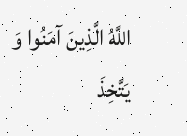اللَّهُ الَّذِینَ آمَنُوا وَ یَتَّخِذَ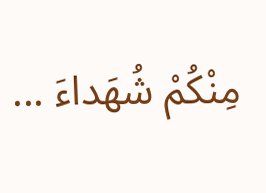مِنْکُمْ شُهَداءَ ...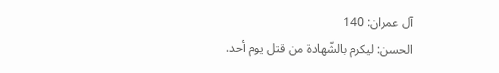آل عمران: 140
الحسن: لیکرم بالشّهادة من قتل یوم أحد.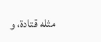مثله قتادة، و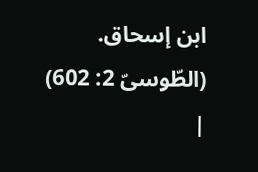ابن إسحاق. (الطّوسیّ 2: 602)
|